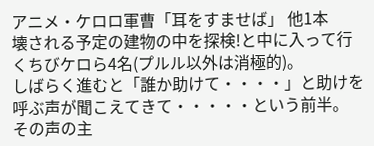アニメ・ケロロ軍曹「耳をすませば」 他1本
壊される予定の建物の中を探検!と中に入って行くちびケロら4名(プルル以外は消極的)。
しばらく進むと「誰か助けて・・・・」と助けを呼ぶ声が聞こえてきて・・・・・という前半。
その声の主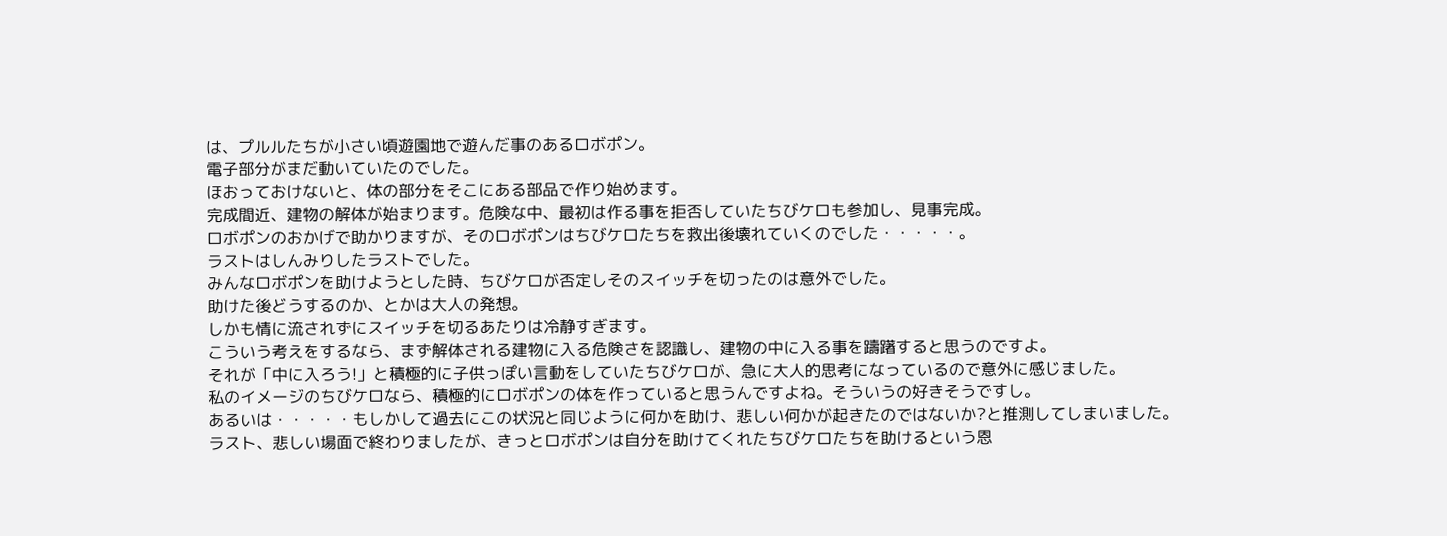は、プルルたちが小さい頃遊園地で遊んだ事のあるロボポン。
電子部分がまだ動いていたのでした。
ほおっておけないと、体の部分をそこにある部品で作り始めます。
完成間近、建物の解体が始まります。危険な中、最初は作る事を拒否していたちびケロも参加し、見事完成。
ロボポンのおかげで助かりますが、そのロボポンはちびケロたちを救出後壊れていくのでした・・・・・。
ラストはしんみりしたラストでした。
みんなロボポンを助けようとした時、ちびケロが否定しそのスイッチを切ったのは意外でした。
助けた後どうするのか、とかは大人の発想。
しかも情に流されずにスイッチを切るあたりは冷静すぎます。
こういう考えをするなら、まず解体される建物に入る危険さを認識し、建物の中に入る事を躊躇すると思うのですよ。
それが「中に入ろう!」と積極的に子供っぽい言動をしていたちびケロが、急に大人的思考になっているので意外に感じました。
私のイメージのちびケロなら、積極的にロボポンの体を作っていると思うんですよね。そういうの好きそうですし。
あるいは・・・・・もしかして過去にこの状況と同じように何かを助け、悲しい何かが起きたのではないか?と推測してしまいました。
ラスト、悲しい場面で終わりましたが、きっとロボポンは自分を助けてくれたちびケロたちを助けるという恩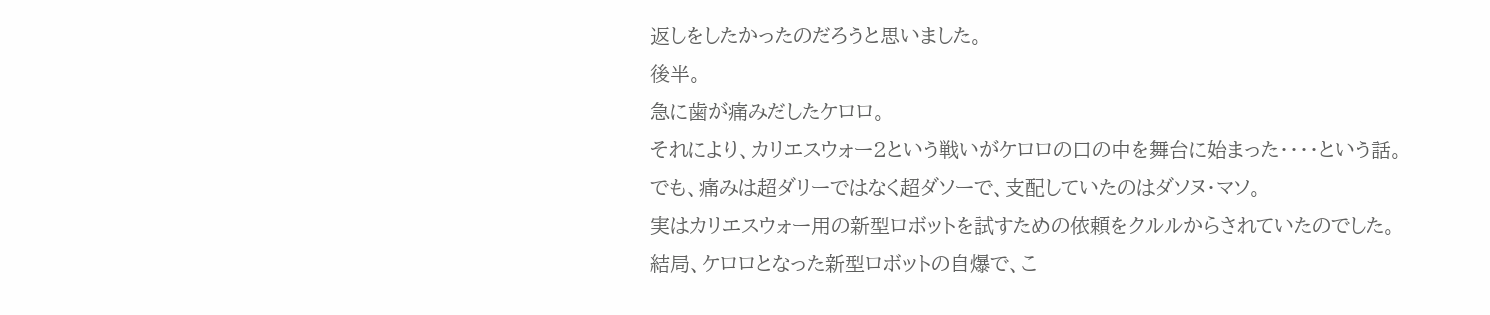返しをしたかったのだろうと思いました。
後半。
急に歯が痛みだしたケロロ。
それにより、カリエスウォー2という戦いがケロロの口の中を舞台に始まった・・・・という話。
でも、痛みは超ダリーではなく超ダソーで、支配していたのはダソヌ・マソ。
実はカリエスウォー用の新型ロボットを試すための依頼をクルルからされていたのでした。
結局、ケロロとなった新型ロボットの自爆で、こ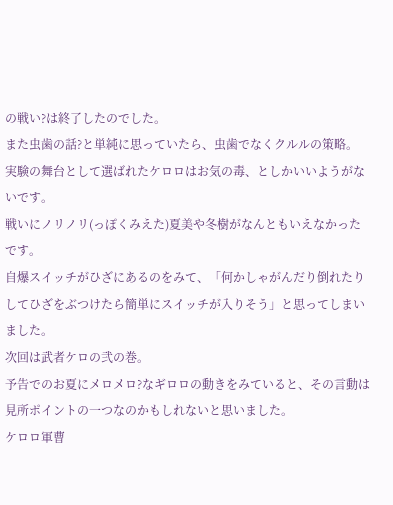の戦い?は終了したのでした。
また虫歯の話?と単純に思っていたら、虫歯でなくクルルの策略。
実験の舞台として選ばれたケロロはお気の毒、としかいいようがないです。
戦いにノリノリ(っぽくみえた)夏美や冬樹がなんともいえなかったです。
自爆スイッチがひざにあるのをみて、「何かしゃがんだり倒れたりしてひざをぶつけたら簡単にスイッチが入りそう」と思ってしまいました。
次回は武者ケロの弐の巻。
予告でのお夏にメロメロ?なギロロの動きをみていると、その言動は見所ポイントの一つなのかもしれないと思いました。
ケロロ軍曹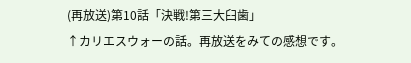(再放送)第10話「決戦!第三大臼歯」
↑カリエスウォーの話。再放送をみての感想です。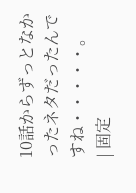10話からずっとなかったネタだったんですね・・・・・。
| 固定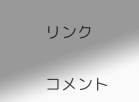リンク


コメント